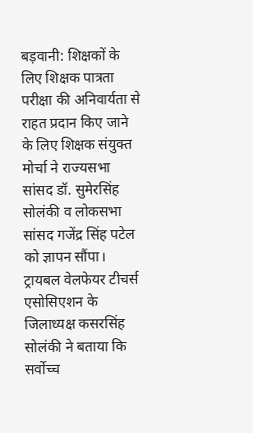बड़वानी: शिक्षकों के लिए शिक्षक पात्रता परीक्षा की अनिवार्यता से राहत प्रदान किए जाने के लिए शिक्षक संयुक्त मोर्चा ने राज्यसभा सांसद डॉ. सुमेरसिंह सोलंकी व लोकसभा सांसद गजेंद्र सिंह पटेल को ज्ञापन सौंपा।
ट्रायबल वेलफेयर टीचर्स एसोसिएशन के जिलाध्यक्ष कसरसिंह सोलंकी ने बताया कि सर्वोच्च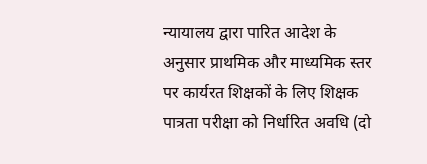न्यायालय द्वारा पारित आदेश के अनुसार प्राथमिक और माध्यमिक स्तर पर कार्यरत शिक्षकों के लिए शिक्षक पात्रता परीक्षा को निर्धारित अवधि (दो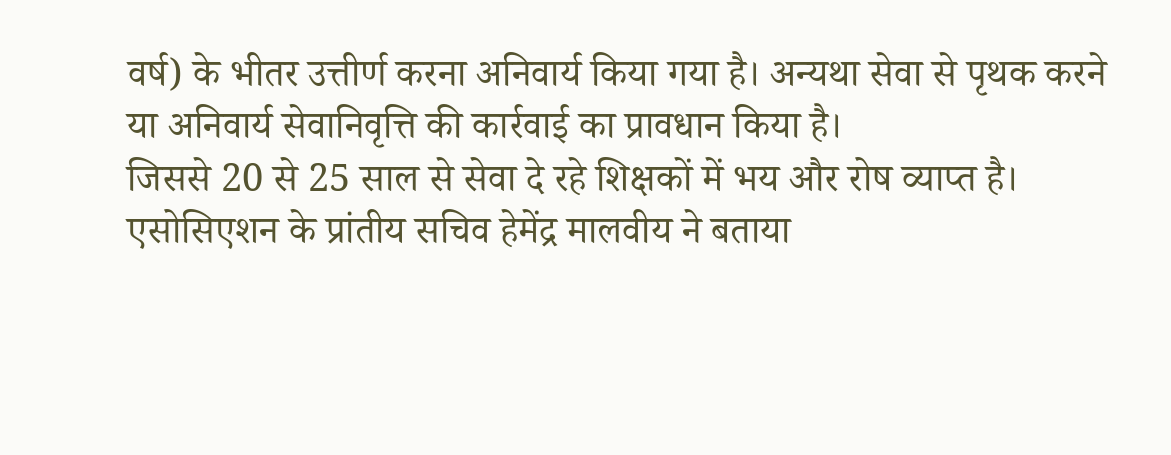वर्ष) के भीतर उत्तीर्ण करना अनिवार्य किया गया है। अन्यथा सेवा से पृथक करने या अनिवार्य सेवानिवृत्ति की कार्रवाई का प्रावधान किया है।
जिससे 20 से 25 साल से सेवा दे रहे शिक्षकों में भय और रोष व्याप्त है। एसोसिएशन के प्रांतीय सचिव हेमेंद्र मालवीय ने बताया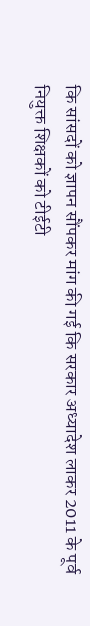कि सांसदों को ज्ञापन सौंपकर मांग की गई कि सरकार अध्यादेश लाकर 2011 के पूर्व नियुक्त शिक्षकों को टीईटी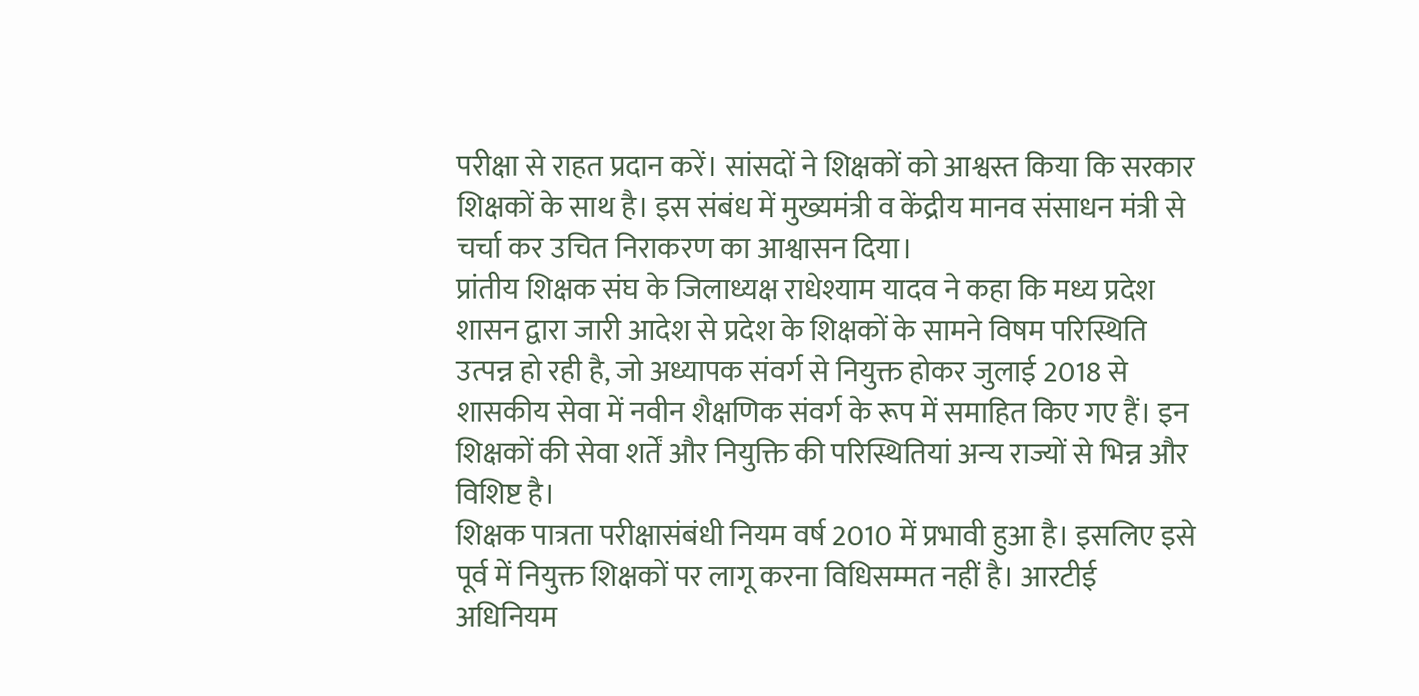परीक्षा से राहत प्रदान करें। सांसदों ने शिक्षकों को आश्वस्त किया कि सरकार शिक्षकों के साथ है। इस संबंध में मुख्यमंत्री व केंद्रीय मानव संसाधन मंत्री से चर्चा कर उचित निराकरण का आश्वासन दिया।
प्रांतीय शिक्षक संघ के जिलाध्यक्ष राधेश्याम यादव ने कहा कि मध्य प्रदेश शासन द्वारा जारी आदेश से प्रदेश के शिक्षकों के सामने विषम परिस्थिति उत्पन्न हो रही है, जो अध्यापक संवर्ग से नियुक्त होकर जुलाई 2018 से शासकीय सेवा में नवीन शैक्षणिक संवर्ग के रूप में समाहित किए गए हैं। इन शिक्षकों की सेवा शर्तें और नियुक्ति की परिस्थितियां अन्य राज्यों से भिन्न और विशिष्ट है।
शिक्षक पात्रता परीक्षासंबंधी नियम वर्ष 2010 में प्रभावी हुआ है। इसलिए इसे पूर्व में नियुक्त शिक्षकों पर लागू करना विधिसम्मत नहीं है। आरटीई अधिनियम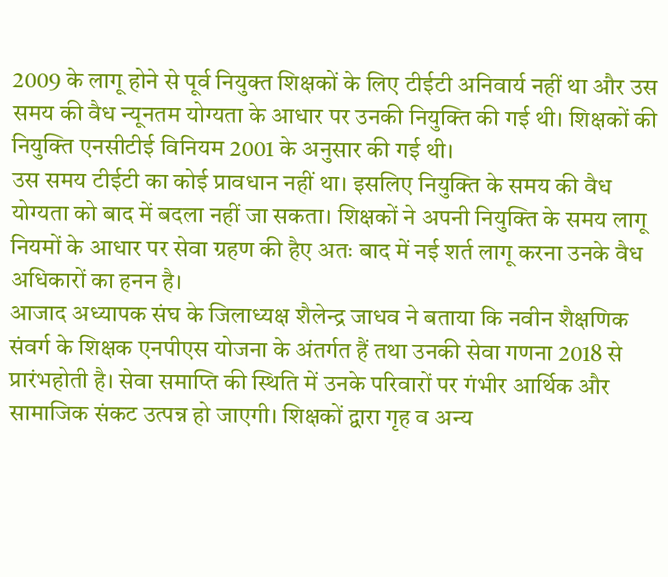2009 के लागू होने से पूर्व नियुक्त शिक्षकों के लिए टीईटी अनिवार्य नहीं था और उस समय की वैध न्यूनतम योग्यता के आधार पर उनकी नियुक्ति की गई थी। शिक्षकों की नियुक्ति एनसीटीई विनियम 2001 के अनुसार की गई थी।
उस समय टीईटी का कोई प्रावधान नहीं था। इसलिए नियुक्ति के समय की वैध योग्यता को बाद में बदला नहीं जा सकता। शिक्षकों ने अपनी नियुक्ति के समय लागू नियमों के आधार पर सेवा ग्रहण की हैए अतः बाद में नई शर्त लागू करना उनके वैध अधिकारों का हनन है।
आजाद अध्यापक संघ के जिलाध्यक्ष शैलेन्द्र जाधव ने बताया कि नवीन शैक्षणिक संवर्ग के शिक्षक एनपीएस योजना के अंतर्गत हैं तथा उनकी सेवा गणना 2018 से प्रारंभहोती है। सेवा समाप्ति की स्थिति में उनके परिवारों पर गंभीर आर्थिक और सामाजिक संकट उत्पन्न हो जाएगी। शिक्षकों द्वारा गृह व अन्य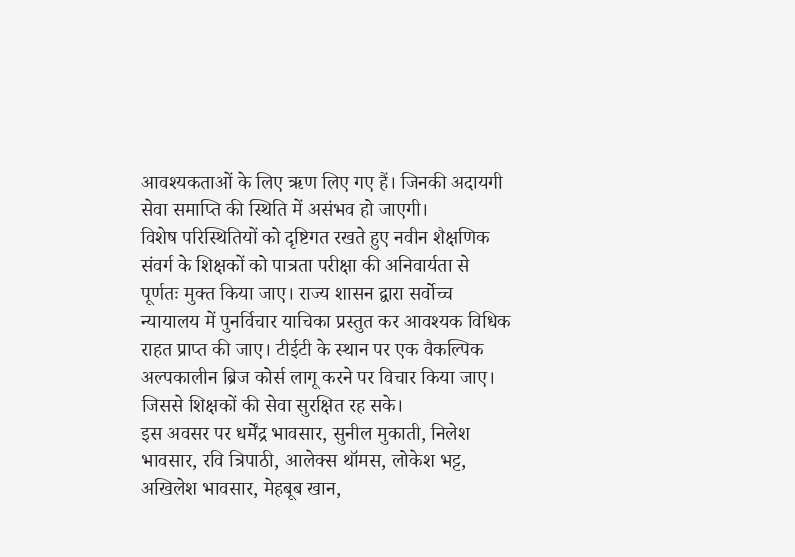आवश्यकताओं के लिए ऋण लिए गए हैं। जिनकी अदायगी सेवा समाप्ति की स्थिति में असंभव हो जाएगी।
विशेष परिस्थितियों को दृष्टिगत रखते हुए नवीन शैक्षणिक संवर्ग के शिक्षकों को पात्रता परीक्षा की अनिवार्यता से पूर्णतः मुक्त किया जाए। राज्य शासन द्वारा सर्वोच्च न्यायालय में पुनर्विचार याचिका प्रस्तुत कर आवश्यक विधिक राहत प्राप्त की जाए। टीईटी के स्थान पर एक वैकल्पिक अल्पकालीन ब्रिज कोर्स लागू करने पर विचार किया जाए। जिससे शिक्षकों की सेवा सुरक्षित रह सके।
इस अवसर पर धर्मेंद्र भावसार, सुनील मुकाती, निलेश भावसार, रवि त्रिपाठी, आलेक्स थॉमस, लोकेश भट्ट, अखिलेश भावसार, मेहबूब खान,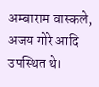अम्बाराम वास्कले, अजय गोरे आदि उपस्थित थे।